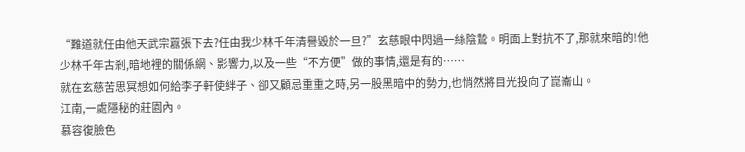“難道就任由他天武宗囂張下去?任由我少林千年清譽毀於一旦?”玄慈眼中閃過一絲陰鷙。明面上對抗不了,那就來暗的!他少林千年古剎,暗地裡的關係網、影響力,以及一些“不方便”做的事情,還是有的……
就在玄慈苦思冥想如何給李子軒使絆子、卻又顧忌重重之時,另一股黑暗中的勢力,也悄然將目光投向了崑崙山。
江南,一處隱秘的莊園內。
慕容復臉色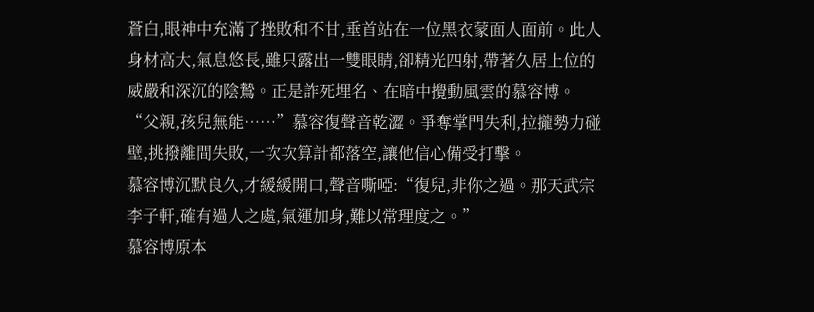蒼白,眼神中充滿了挫敗和不甘,垂首站在一位黑衣蒙面人面前。此人身材高大,氣息悠長,雖只露出一雙眼睛,卻精光四射,帶著久居上位的威嚴和深沉的陰鷙。正是詐死埋名、在暗中攪動風雲的慕容博。
“父親,孩兒無能……”慕容復聲音乾澀。爭奪掌門失利,拉攏勢力碰壁,挑撥離間失敗,一次次算計都落空,讓他信心備受打擊。
慕容博沉默良久,才緩緩開口,聲音嘶啞:“復兒,非你之過。那天武宗李子軒,確有過人之處,氣運加身,難以常理度之。”
慕容博原本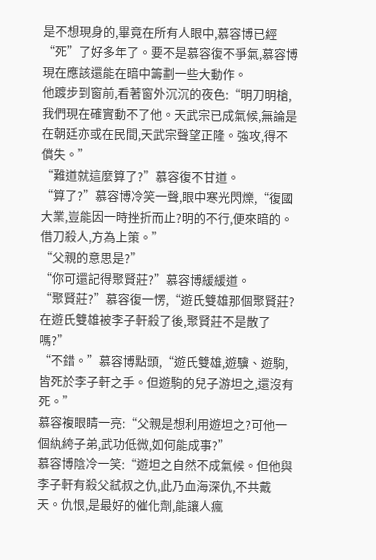是不想現身的,畢竟在所有人眼中,慕容博已經“死”了好多年了。要不是慕容復不爭氣,慕容博現在應該還能在暗中籌劃一些大動作。
他踱步到窗前,看著窗外沉沉的夜色:“明刀明槍,我們現在確實動不了他。天武宗已成氣候,無論是在朝廷亦或在民間,天武宗聲望正隆。強攻,得不償失。”
“難道就這麼算了?”慕容復不甘道。
“算了?”慕容博冷笑一聲,眼中寒光閃爍,“復國大業,豈能因一時挫折而止?明的不行,便來暗的。借刀殺人,方為上策。”
“父親的意思是?”
“你可還記得聚賢莊?”慕容博緩緩道。
“聚賢莊?”慕容復一愣,“遊氏雙雄那個聚賢莊?在遊氏雙雄被李子軒殺了後,聚賢莊不是散了嗎?”
“不錯。”慕容博點頭,“遊氏雙雄,遊驥、遊駒,皆死於李子軒之手。但遊駒的兒子游坦之,還沒有死。”
慕容複眼睛一亮:“父親是想利用遊坦之?可他一個紈絝子弟,武功低微,如何能成事?”
慕容博陰冷一笑:“遊坦之自然不成氣候。但他與李子軒有殺父弒叔之仇,此乃血海深仇,不共戴天。仇恨,是最好的催化劑,能讓人瘋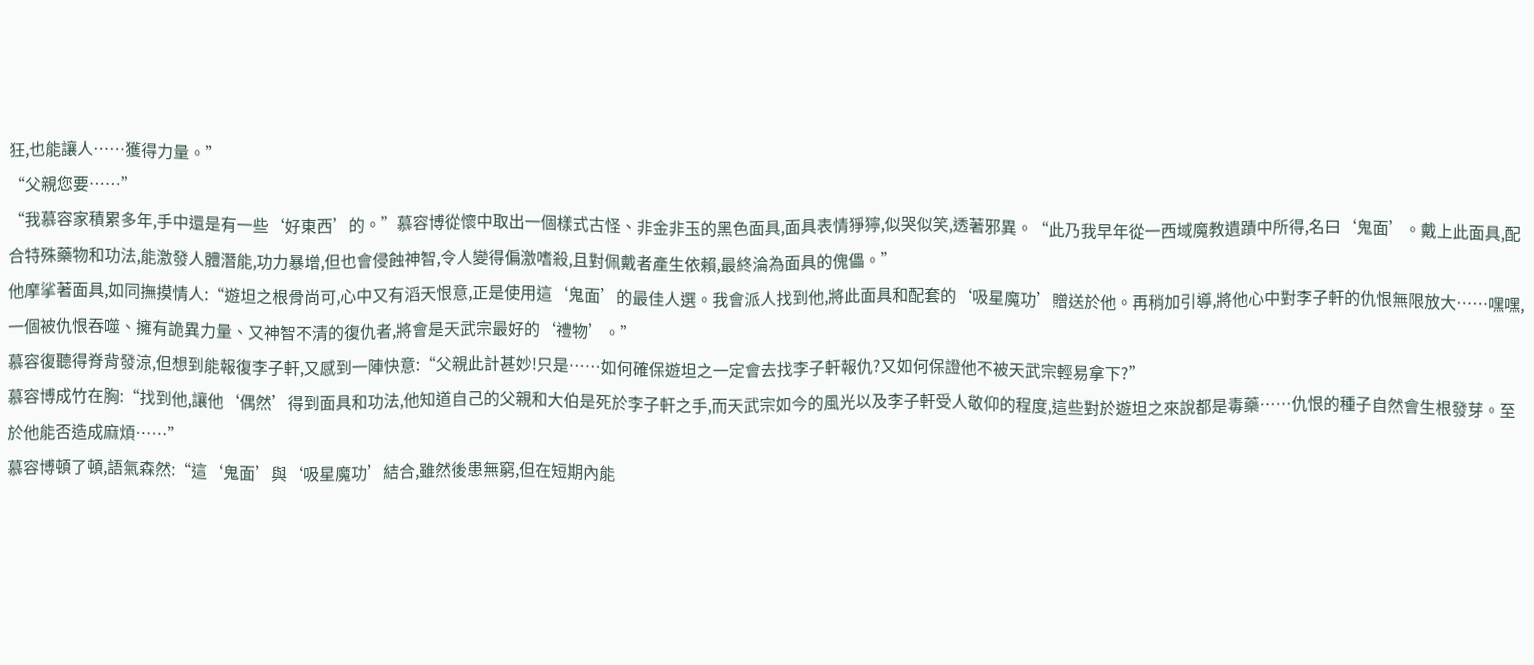狂,也能讓人……獲得力量。”
“父親您要……”
“我慕容家積累多年,手中還是有一些‘好東西’的。”慕容博從懷中取出一個樣式古怪、非金非玉的黑色面具,面具表情猙獰,似哭似笑,透著邪異。“此乃我早年從一西域魔教遺蹟中所得,名曰‘鬼面’。戴上此面具,配合特殊藥物和功法,能激發人體潛能,功力暴增,但也會侵蝕神智,令人變得偏激嗜殺,且對佩戴者產生依賴,最終淪為面具的傀儡。”
他摩挲著面具,如同撫摸情人:“遊坦之根骨尚可,心中又有滔天恨意,正是使用這‘鬼面’的最佳人選。我會派人找到他,將此面具和配套的‘吸星魔功’贈送於他。再稍加引導,將他心中對李子軒的仇恨無限放大……嘿嘿,一個被仇恨吞噬、擁有詭異力量、又神智不清的復仇者,將會是天武宗最好的‘禮物’。”
慕容復聽得脊背發涼,但想到能報復李子軒,又感到一陣快意:“父親此計甚妙!只是……如何確保遊坦之一定會去找李子軒報仇?又如何保證他不被天武宗輕易拿下?”
慕容博成竹在胸:“找到他,讓他‘偶然’得到面具和功法,他知道自己的父親和大伯是死於李子軒之手,而天武宗如今的風光以及李子軒受人敬仰的程度,這些對於遊坦之來說都是毒藥……仇恨的種子自然會生根發芽。至於他能否造成麻煩……”
慕容博頓了頓,語氣森然:“這‘鬼面’與‘吸星魔功’結合,雖然後患無窮,但在短期內能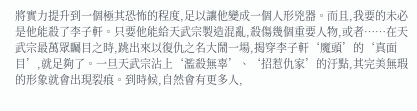將實力提升到一個極其恐怖的程度,足以讓他變成一個人形兇器。而且,我要的未必是他能殺了李子軒。只要他能給天武宗製造混亂,殺傷幾個重要人物,或者……在天武宗最萬眾矚目之時,跳出來以復仇之名大鬧一場,揭穿李子軒‘魔頭’的‘真面目’,就足夠了。一旦天武宗沾上‘濫殺無辜’、‘招惹仇家’的汙點,其完美無瑕的形象就會出現裂痕。到時候,自然會有更多人,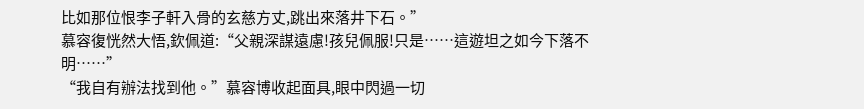比如那位恨李子軒入骨的玄慈方丈,跳出來落井下石。”
慕容復恍然大悟,欽佩道:“父親深謀遠慮!孩兒佩服!只是……這遊坦之如今下落不明……”
“我自有辦法找到他。”慕容博收起面具,眼中閃過一切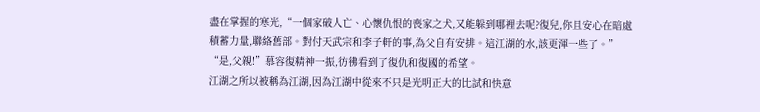盡在掌握的寒光,“一個家破人亡、心懷仇恨的喪家之犬,又能躲到哪裡去呢?復兒,你且安心在暗處積蓄力量,聯絡舊部。對付天武宗和李子軒的事,為父自有安排。這江湖的水,該更渾一些了。”
“是,父親!”慕容復精神一振,彷彿看到了復仇和復國的希望。
江湖之所以被稱為江湖,因為江湖中從來不只是光明正大的比試和快意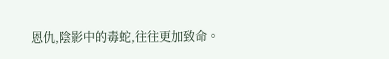恩仇,陰影中的毒蛇,往往更加致命。